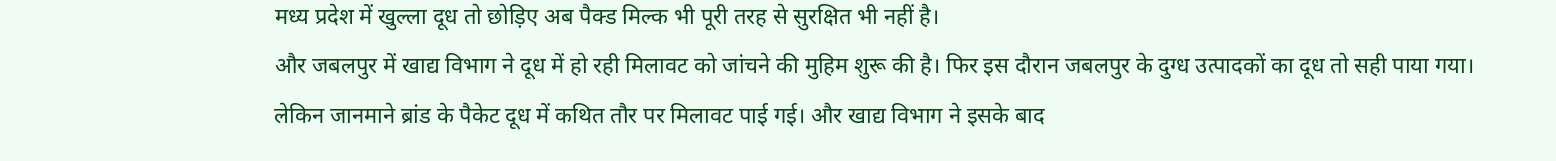मध्य प्रदेश में खुल्ला दूध तो छोड़िए अब पैक्ड मिल्क भी पूरी तरह से सुरक्षित भी नहीं है।
और जबलपुर में खाद्य विभाग ने दूध में हो रही मिलावट को जांचने की मुहिम शुरू की है। फिर इस दौरान जबलपुर के दुग्ध उत्पादकों का दूध तो सही पाया गया।
लेकिन जानमाने ब्रांड के पैकेट दूध में कथित तौर पर मिलावट पाई गई। और खाद्य विभाग ने इसके बाद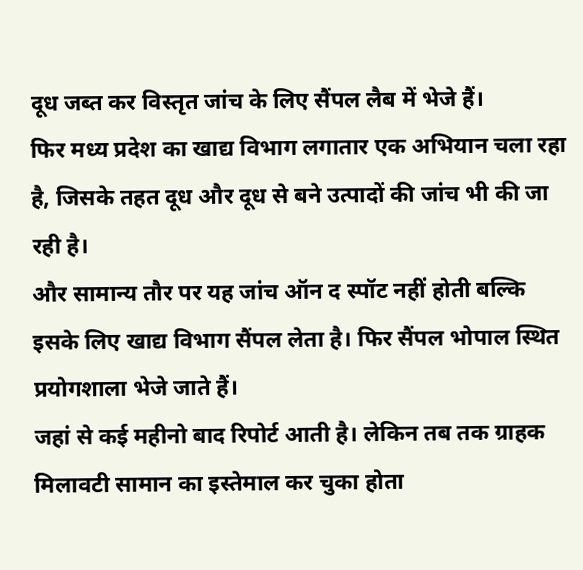दूध जब्त कर विस्तृत जांच के लिए सैंपल लैब में भेजे हैं।
फिर मध्य प्रदेश का खाद्य विभाग लगातार एक अभियान चला रहा है, जिसके तहत दूध और दूध से बने उत्पादों की जांच भी की जा रही है।
और सामान्य तौर पर यह जांच ऑन द स्पॉट नहीं होती बल्कि इसके लिए खाद्य विभाग सैंपल लेता है। फिर सैंपल भोपाल स्थित प्रयोगशाला भेजे जाते हैं।
जहां से कई महीनो बाद रिपोर्ट आती है। लेकिन तब तक ग्राहक मिलावटी सामान का इस्तेमाल कर चुका होता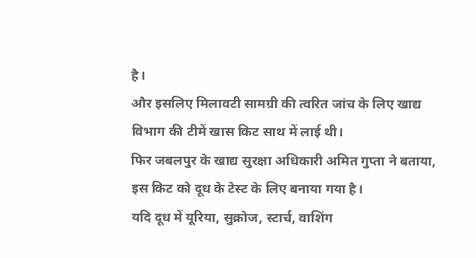है।
और इसलिए मिलावटी सामग्री की त्वरित जांच के लिए खाद्य विभाग की टीमें खास किट साथ में लाई थी।
फिर जबलपुर के खाद्य सुरक्षा अधिकारी अमित गुप्ता ने बताया, इस किट को दूध के टेस्ट के लिए बनाया गया है।
यदि दूध में यूरिया, सुक्रोज, स्टार्च, वाशिंग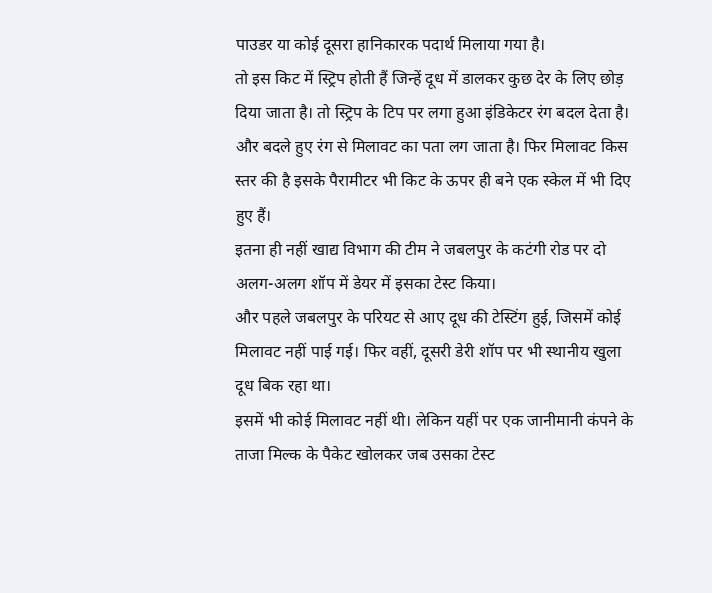पाउडर या कोई दूसरा हानिकारक पदार्थ मिलाया गया है।
तो इस किट में स्ट्रिप होती हैं जिन्हें दूध में डालकर कुछ देर के लिए छोड़ दिया जाता है। तो स्ट्रिप के टिप पर लगा हुआ इंडिकेटर रंग बदल देता है।
और बदले हुए रंग से मिलावट का पता लग जाता है। फिर मिलावट किस स्तर की है इसके पैरामीटर भी किट के ऊपर ही बने एक स्केल में भी दिए हुए हैं।
इतना ही नहीं खाद्य विभाग की टीम ने जबलपुर के कटंगी रोड पर दो अलग-अलग शॉप में डेयर में इसका टेस्ट किया।
और पहले जबलपुर के परियट से आए दूध की टेस्टिंग हुई, जिसमें कोई मिलावट नहीं पाई गई। फिर वहीं, दूसरी डेरी शॉप पर भी स्थानीय खुला दूध बिक रहा था।
इसमें भी कोई मिलावट नहीं थी। लेकिन यहीं पर एक जानीमानी कंपने के ताजा मिल्क के पैकेट खोलकर जब उसका टेस्ट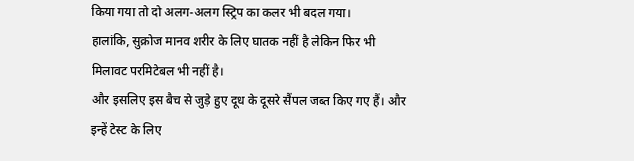किया गया तो दो अलग-अलग स्ट्रिप का कलर भी बदल गया।
हालांकि, सुक्रोज मानव शरीर के लिए घातक नहीं है लेकिन फिर भी मिलावट परमिटेबल भी नहीं है।
और इसलिए इस बैच से जुड़े हुए दूध के दूसरे सैंपल जब्त किए गए हैं। और इन्हें टेस्ट के लिए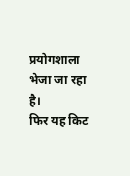प्रयोगशाला भेजा जा रहा है।
फिर यह किट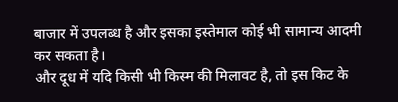बाजार में उपलब्ध है और इसका इस्तेमाल कोई भी सामान्य आदमी कर सकता है।
और दूध में यदि किसी भी किस्म की मिलावट है, तो इस किट के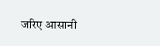जरिए आसानी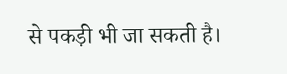से पकड़ी भी जा सकती है।